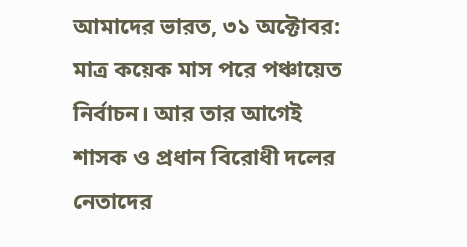আমাদের ভারত, ৩১ অক্টোবর: মাত্র কয়েক মাস পরে পঞ্চায়েত নির্বাচন। আর তার আগেই শাসক ও প্রধান বিরোধী দলের নেতাদের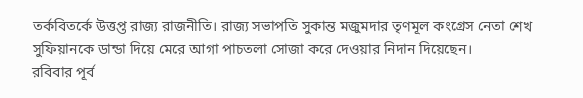তর্কবিতর্কে উত্তপ্ত রাজ্য রাজনীতি। রাজ্য সভাপতি সুকান্ত মজুমদার তৃণমূল কংগ্রেস নেতা শেখ সুফিয়ানকে ডান্ডা দিয়ে মেরে আগা পাচতলা সোজা করে দেওয়ার নিদান দিয়েছেন।
রবিবার পূর্ব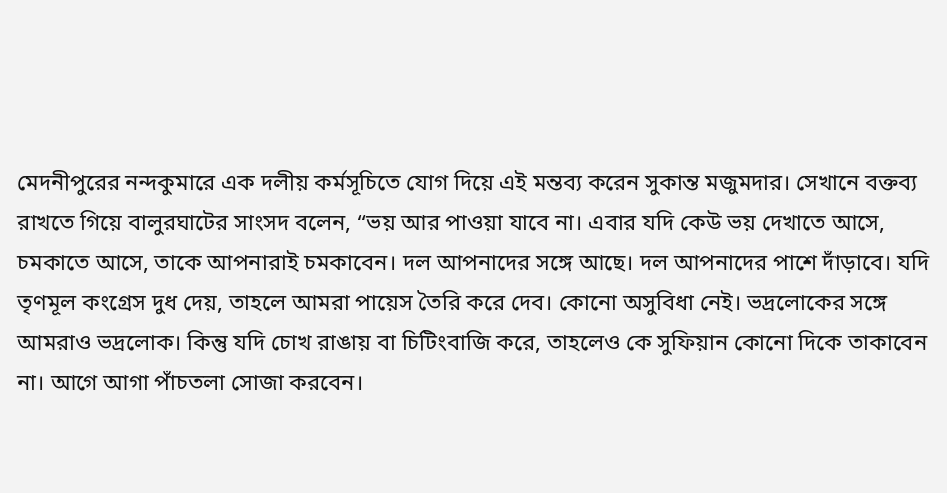মেদনীপুরের নন্দকুমারে এক দলীয় কর্মসূচিতে যোগ দিয়ে এই মন্তব্য করেন সুকান্ত মজুমদার। সেখানে বক্তব্য রাখতে গিয়ে বালুরঘাটের সাংসদ বলেন, “ভয় আর পাওয়া যাবে না। এবার যদি কেউ ভয় দেখাতে আসে, চমকাতে আসে, তাকে আপনারাই চমকাবেন। দল আপনাদের সঙ্গে আছে। দল আপনাদের পাশে দাঁড়াবে। যদি তৃণমূল কংগ্রেস দুধ দেয়, তাহলে আমরা পায়েস তৈরি করে দেব। কোনো অসুবিধা নেই। ভদ্রলোকের সঙ্গে আমরাও ভদ্রলোক। কিন্তু যদি চোখ রাঙায় বা চিটিংবাজি করে, তাহলেও কে সুফিয়ান কোনো দিকে তাকাবেন না। আগে আগা পাঁচতলা সোজা করবেন।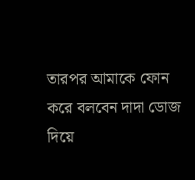তারপর আমাকে ফোন করে বলবেন দাদা ডোজ দিয়ে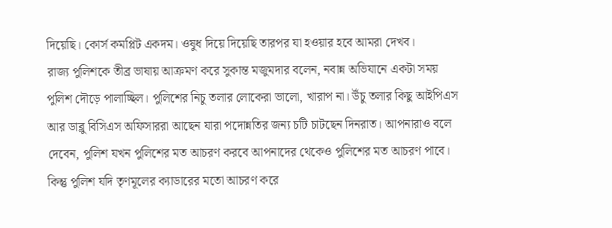দিয়েছি। কোর্স কমপ্লিট একদম। ওষুধ দিয়ে দিয়েছি তারপর যা হওয়ার হবে আমরা দেখব।
রাজ্য পুলিশকে তীব্র ভাষায় আক্রমণ করে সুকান্ত মজুমদার বলেন, নবান্ন অভিযানে একটা সময় পুলিশ দৌড়ে পালাচ্ছিল। পুলিশের নিচু তলার লোকেরা ভালো, খারাপ না। উঁচু তলার কিছু আইপিএস আর ডাব্লু বিসিএস অফিসাররা আছেন যারা পদোন্নতির জন্য চটি চাটছেন দিনরাত। আপনারাও বলে দেবেন, পুলিশ যখন পুলিশের মত আচরণ করবে আপনাদের থেকেও পুলিশের মত আচরণ পাবে। কিন্তু পুলিশ যদি তৃণমূলের ক্যাডারের মতো আচরণ করে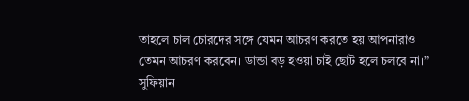তাহলে চাল চোরদের সঙ্গে যেমন আচরণ করতে হয় আপনারাও তেমন আচরণ করবেন। ডান্ডা বড় হওয়া চাই ছোট হলে চলবে না।”
সুফিয়ান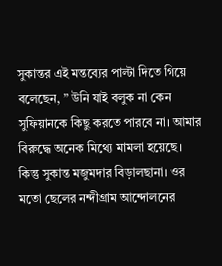সুকান্তর এই মন্তব্যের পাল্টা দিতে গিয়ে বলেছেন, ” উনি যাই বলুক না কেন সুফিয়ানকে কিছু করতে পারবে না। আমার বিরুদ্ধে অনেক মিথ্যে মামলা হয়েছে। কিন্তু সুকান্ত মজুমদার বিড়ালছানা। ওর মতো ছেলের নন্দীগ্রাম আন্দোলনের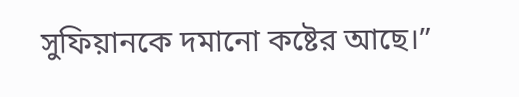সুফিয়ানকে দমানো কষ্টের আছে।”